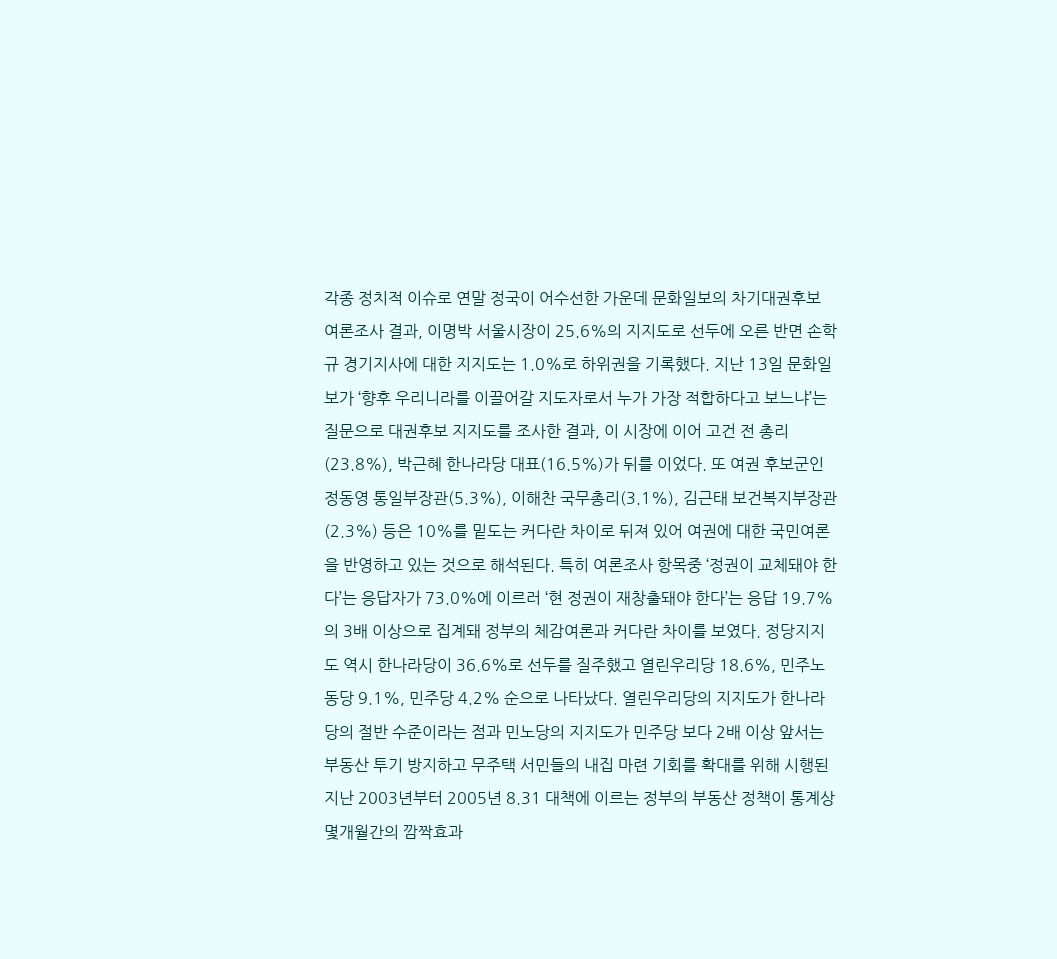각종 정치적 이슈로 연말 정국이 어수선한 가운데 문화일보의 차기대권후보 여론조사 결과, 이명박 서울시장이 25.6%의 지지도로 선두에 오른 반면 손학규 경기지사에 대한 지지도는 1.0%로 하위권을 기록했다. 지난 13일 문화일보가 ‘향후 우리니라를 이끌어갈 지도자로서 누가 가장 적합하다고 보느냐’는 질문으로 대권후보 지지도를 조사한 결과, 이 시장에 이어 고건 전 총리(23.8%), 박근혜 한나라당 대표(16.5%)가 뒤를 이었다. 또 여권 후보군인 정동영 통일부장관(5.3%), 이해찬 국무총리(3.1%), 김근태 보건복지부장관(2.3%) 등은 10%를 밑도는 커다란 차이로 뒤져 있어 여권에 대한 국민여론을 반영하고 있는 것으로 해석된다. 특히 여론조사 항목중 ‘정권이 교체돼야 한다’는 응답자가 73.0%에 이르러 ‘현 정권이 재창출돼야 한다’는 응답 19.7%의 3배 이상으로 집계돼 정부의 체감여론과 커다란 차이를 보였다. 정당지지도 역시 한나라당이 36.6%로 선두를 질주했고 열린우리당 18.6%, 민주노동당 9.1%, 민주당 4.2% 순으로 나타났다. 열린우리당의 지지도가 한나라당의 절반 수준이라는 점과 민노당의 지지도가 민주당 보다 2배 이상 앞서는
부동산 투기 방지하고 무주택 서민들의 내집 마련 기회를 확대를 위해 시행된 지난 2003년부터 2005년 8.31 대책에 이르는 정부의 부동산 정책이 통계상 몇개월간의 깜짝효과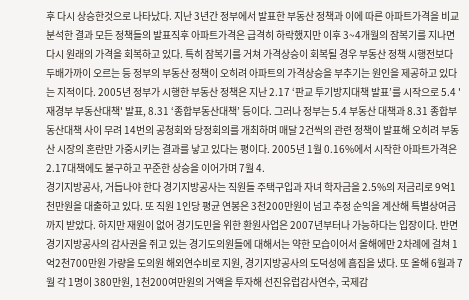후 다시 상승한것으로 나타났다. 지난 3년간 정부에서 발표한 부동산 정책과 이에 따른 아파트가격을 비교 분석한 결과 모든 정책들의 발표직후 아파트가격은 급격히 하락했지만 이후 3~4개월의 잠복기를 지나면 다시 원래의 가격을 회복하고 있다. 특히 잠복기를 거쳐 가격상승이 회복될 경우 부동산 정책 시행전보다 두배가까이 오르는 등 정부의 부동산 정책이 오히려 아파트의 가격상승을 부추기는 원인을 제공하고 있다는 지적이다. 2005년 정부가 시행한 부동산 정책은 지난 2.17 ‘판교 투기방지대책 발표’를 시작으로 5.4 '재경부 부동산대책' 발표, 8.31 ‘종합부동산대책’ 등이다. 그러나 정부는 5.4 부동산 대책과 8.31 종합부동산대책 사이 무려 14번의 공청회와 당정회의를 개최하며 매달 2건씩의 관련 정책이 발표해 오히려 부동산 시장의 혼란만 가중시키는 결과를 낳고 있다는 평이다. 2005년 1월 0.16%에서 시작한 아파트가격은 2.17대책에도 불구하고 꾸준한 상승을 이어가며 7월 4.
경기지방공사, 거듭나야 한다 경기지방공사는 직원들 주택구입과 자녀 학자금을 2.5%의 저금리로 9억1천만원을 대출하고 있다. 또 직원 1인당 평균 연봉은 3천200만원이 넘고 추정 순익을 계산해 특별상여금까지 받았다. 하지만 재원이 없어 경기도민을 위한 환원사업은 2007년부터나 가능하다는 입장이다. 반면 경기지방공사의 감사권을 쥐고 있는 경기도의원들에 대해서는 약한 모습이어서 올해에만 2차례에 걸쳐 1억2천700만원 가량을 도의원 해외연수비로 지원, 경기지방공사의 도덕성에 흠집을 냈다. 또 올해 6월과 7월 각 1명이 380만원, 1천200여만원의 거액을 투자해 선진유럽감사연수, 국제감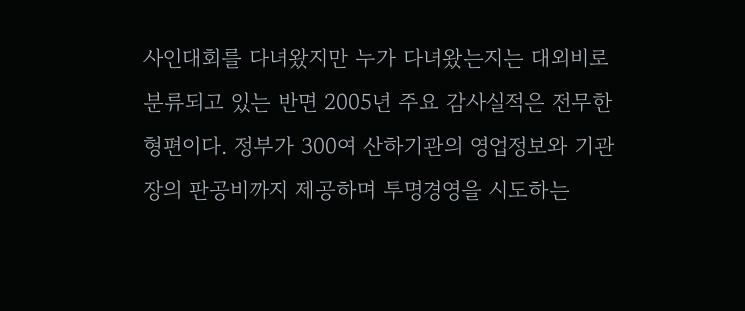사인대회를 다녀왔지만 누가 다녀왔는지는 대외비로 분류되고 있는 반면 2005년 주요 감사실적은 전무한 형편이다. 정부가 300여 산하기관의 영업정보와 기관장의 판공비까지 제공하며 투명경영을 시도하는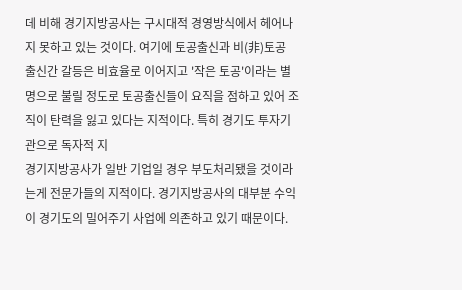데 비해 경기지방공사는 구시대적 경영방식에서 헤어나지 못하고 있는 것이다. 여기에 토공출신과 비(非)토공 출신간 갈등은 비효율로 이어지고 '작은 토공'이라는 별명으로 불릴 정도로 토공출신들이 요직을 점하고 있어 조직이 탄력을 잃고 있다는 지적이다. 특히 경기도 투자기관으로 독자적 지
경기지방공사가 일반 기업일 경우 부도처리됐을 것이라는게 전문가들의 지적이다. 경기지방공사의 대부분 수익이 경기도의 밀어주기 사업에 의존하고 있기 때문이다.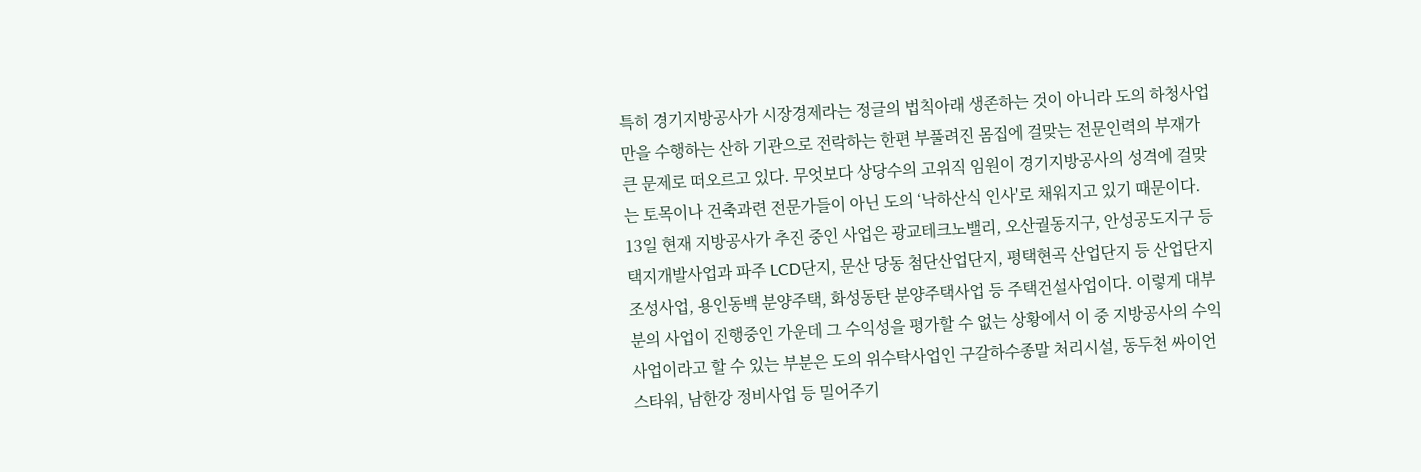특히 경기지방공사가 시장경제라는 정글의 법칙아래 생존하는 것이 아니라 도의 하청사업만을 수행하는 산하 기관으로 전락하는 한편 부풀려진 몸집에 걸맞는 전문인력의 부재가 큰 문제로 떠오르고 있다. 무엇보다 상당수의 고위직 임원이 경기지방공사의 성격에 걸맞는 토목이나 건축과련 전문가들이 아닌 도의 ‘낙하산식 인사'로 채워지고 있기 때문이다. 13일 현재 지방공사가 추진 중인 사업은 광교테크노밸리, 오산궐동지구, 안성공도지구 등 택지개발사업과 파주 LCD단지, 문산 당동 첨단산업단지, 평택현곡 산업단지 등 산업단지 조성사업, 용인동백 분양주택, 화성동탄 분양주택사업 등 주택건설사업이다. 이렇게 대부분의 사업이 진행중인 가운데 그 수익성을 평가할 수 없는 상황에서 이 중 지방공사의 수익사업이라고 할 수 있는 부분은 도의 위수탁사업인 구갈하수종말 처리시설, 동두천 싸이언스타워, 남한강 정비사업 등 밀어주기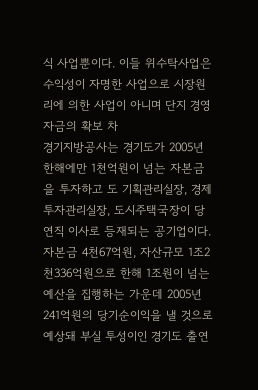식 사업뿐이다. 이들 위수탁사업은 수익성이 자명한 사업으로 시장원리에 의한 사업이 아니며 단지 경영자금의 확보 차
경기지방공사는 경기도가 2005년 한해에만 1천억원이 넘는 자본금을 투자하고 도 기획관리실장, 경제투자관리실장, 도시주택국장이 당연직 이사로 등재되는 공기업이다. 자본금 4천67억원, 자산규모 1조2천336억원으로 한해 1조원이 넘는 예산을 집행하는 가운데 2005년 241억원의 당기순이익을 낼 것으로 예상돼 부실 투성이인 경기도 출연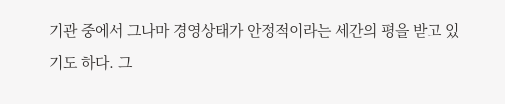기관 중에서 그나마 경영상태가 안정적이라는 세간의 평을 받고 있기도 하다. 그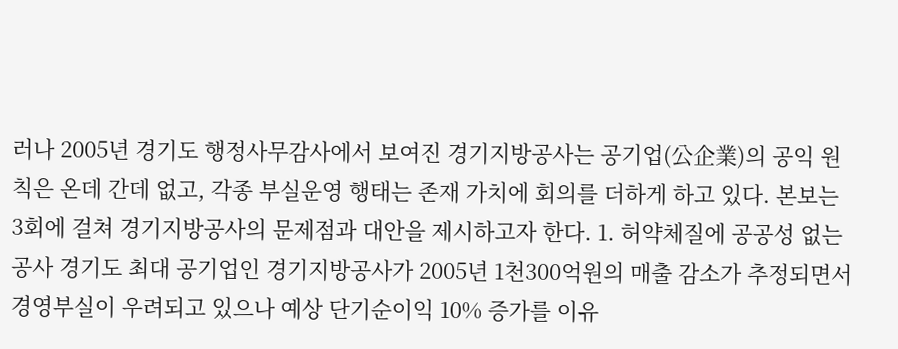러나 2005년 경기도 행정사무감사에서 보여진 경기지방공사는 공기업(公企業)의 공익 원칙은 온데 간데 없고, 각종 부실운영 행태는 존재 가치에 회의를 더하게 하고 있다. 본보는 3회에 걸쳐 경기지방공사의 문제점과 대안을 제시하고자 한다. 1. 허약체질에 공공성 없는 공사 경기도 최대 공기업인 경기지방공사가 2005년 1천300억원의 매출 감소가 추정되면서 경영부실이 우려되고 있으나 예상 단기순이익 10% 증가를 이유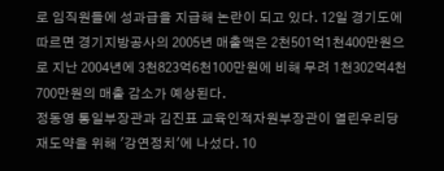로 임직원들에 성과급을 지급해 논란이 되고 있다. 12일 경기도에 따르면 경기지방공사의 2005년 매출액은 2천501억1천400만원으로 지난 2004년에 3천823억6천100만원에 비해 무려 1천302억4천700만원의 매출 감소가 예상된다.
정동영 통일부장관과 김진표 교육인적자원부장관이 열린우리당 재도약을 위해 '강연정치'에 나섰다. 10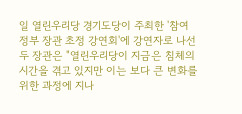일 열린우리당 경기도당이 주최한 '참여정부 장관 초정 강연회'에 강연자로 나선 두 장관은 "열린우리당이 지금은 침체의 시간을 겪고 있지만 이는 보다 큰 변화를 위한 과정에 지나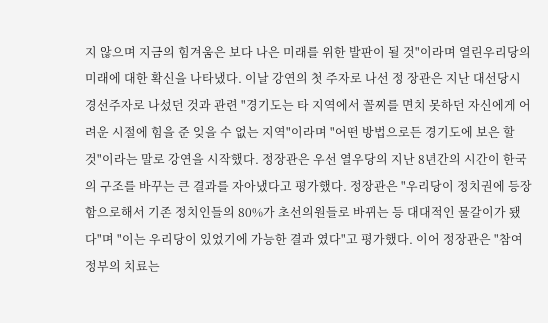지 않으며 지금의 힘겨움은 보다 나은 미래를 위한 발판이 될 것"이라며 열린우리당의 미래에 대한 확신을 나타냈다. 이날 강연의 첫 주자로 나선 정 장관은 지난 대선당시 경선주자로 나섰던 것과 관련 "경기도는 타 지역에서 꼴찌를 면치 못하던 자신에게 어려운 시절에 힘을 준 잊을 수 없는 지역"이라며 "어떤 방법으로든 경기도에 보은 할 것"이라는 말로 강연을 시작했다. 정장관은 우선 열우당의 지난 8년간의 시간이 한국의 구조를 바꾸는 큰 결과를 자아냈다고 평가했다. 정장관은 "우리당이 정치권에 등장 함으로해서 기존 정치인들의 80%가 초선의원들로 바뀌는 등 대대적인 물갈이가 됐다"며 "이는 우리당이 있었기에 가능한 결과 였다"고 평가했다. 이어 정장관은 "참여정부의 치료는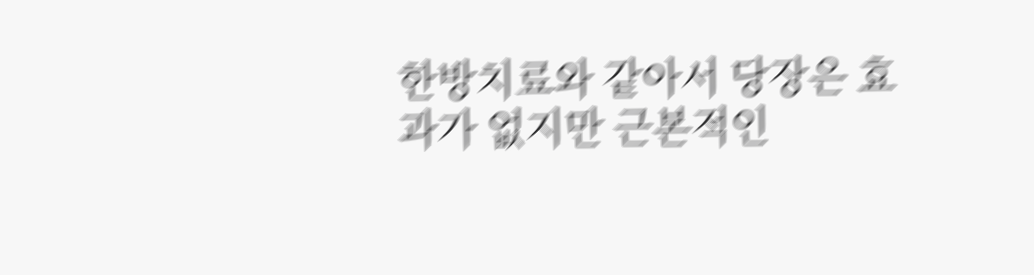한방치료와 같아서 당장은 효과가 없지만 근본적인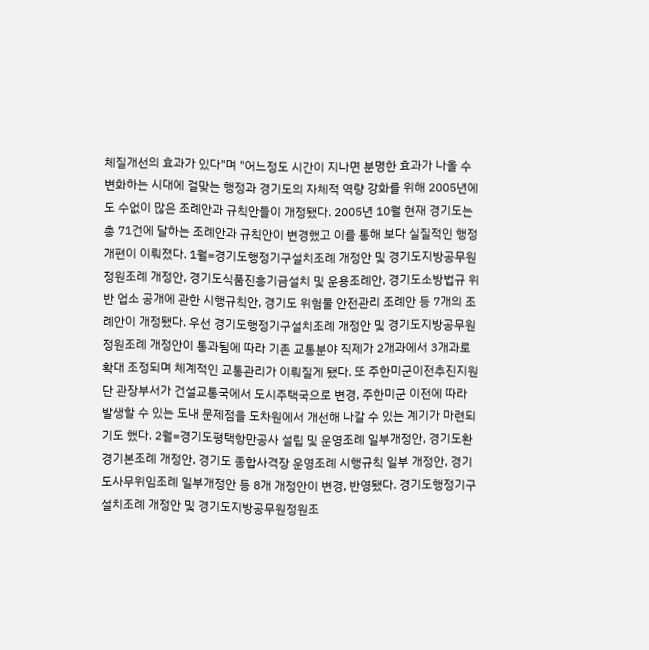체질개선의 효과가 있다"며 "어느정도 시간이 지나면 분명한 효과가 나올 수
변화하는 시대에 걸맞는 행정과 경기도의 자체적 역량 강화를 위해 2005년에도 수없이 많은 조례안과 규칙안들이 개정됐다. 2005년 10월 현재 경기도는 총 71건에 달하는 조례안과 규칙안이 변경했고 이를 통해 보다 실질적인 행정개편이 이뤄졌다. 1월=경기도행정기구설치조례 개정안 및 경기도지방공무원정원조례 개정안, 경기도식품진흥기금설치 및 운용조례안, 경기도소방법규 위반 업소 공개에 관한 시행규칙안, 경기도 위험물 안전관리 조례안 등 7개의 조례안이 개정됐다. 우선 경기도행정기구설치조례 개정안 및 경기도지방공무원정원조례 개정안이 통과됨에 따라 기존 교통분야 직제가 2개과에서 3개과로 확대 조정되며 체계적인 교통관리가 이뤄질게 됐다. 또 주한미군이전추진지원단 관장부서가 건설교통국에서 도시주택국으로 변경, 주한미군 이전에 따라 발생할 수 있는 도내 문제점을 도차원에서 개선해 나갈 수 있는 계기가 마련되기도 했다. 2월=경기도평택항만공사 설립 및 운영조례 일부개정안, 경기도환경기본조례 개정안, 경기도 종합사격장 운영조례 시행규칙 일부 개정안, 경기도사무위임조례 일부개정안 등 8개 개정안이 변경, 반영됐다. 경기도행정기구 설치조례 개정안 및 경기도지방공무원정원조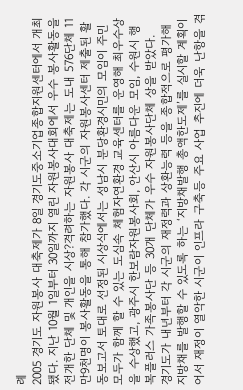례
2005 경기도 자원봉사 대축제가 8일 경기도중소기업종합지원센터에서 개최됐다. 지난 10월 1일부터 30일까지 열린 자원봉사대회에서 우수 봉사활동을 전개한 단체 및 개인을 시상?격려하는 자원봉사 대축제는 도내 576단체 11만9천명이 봉사활동을 통해 참가했다. 각 시군의 자원봉사센터 제출된 활동보고서 토대로 선정된 시상식에서는 성남시 분당환경시민의 모임이 주민 모두가 함께 할 수 있는 도심속 체험자연환경 교육센터를 운영해 최우수상을 수상했고, 광주시 한보람자원봉사회, 안산시 아름다운 모임, 수원시 행복플러스 가족봉사단 등 30개 단체가 우수 자원봉사단체 상을 받았다.
경기도가 내년부터 각 시군의 재정력과 상환능력 등을 종합적으로 평가해 지방채를 발행할 수 있도록 하는 ‘지방채발행 총액한도제’를 실시할 계획이어서 재정이 열악한 시군이 인프라 구축등 주요 사업 추진에 더욱 난항을 겪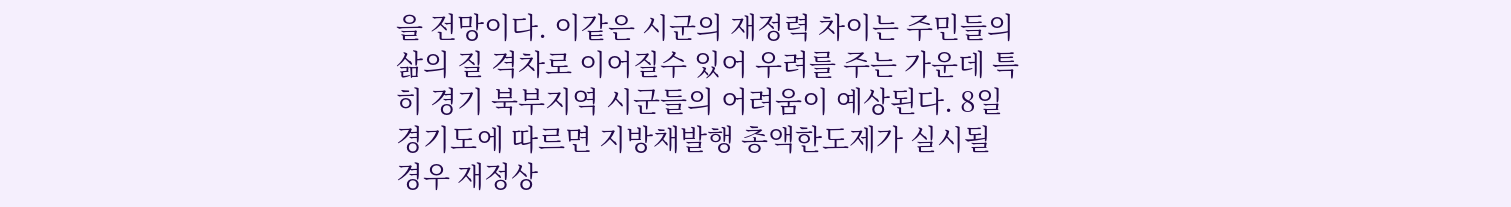을 전망이다. 이같은 시군의 재정력 차이는 주민들의 삶의 질 격차로 이어질수 있어 우려를 주는 가운데 특히 경기 북부지역 시군들의 어려움이 예상된다. 8일 경기도에 따르면 지방채발행 총액한도제가 실시될 경우 재정상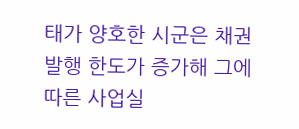태가 양호한 시군은 채권발행 한도가 증가해 그에 따른 사업실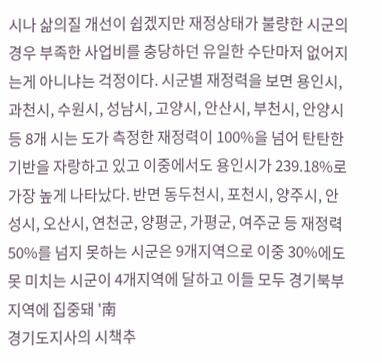시나 삶의질 개선이 쉽겠지만 재정상태가 불량한 시군의 경우 부족한 사업비를 충당하던 유일한 수단마저 없어지는게 아니냐는 걱정이다. 시군별 재정력을 보면 용인시, 과천시, 수원시, 성남시, 고양시, 안산시, 부천시, 안양시 등 8개 시는 도가 측정한 재정력이 100%을 넘어 탄탄한 기반을 자랑하고 있고 이중에서도 용인시가 239.18%로 가장 높게 나타났다. 반면 동두천시, 포천시, 양주시, 안성시, 오산시, 연천군, 양평군, 가평군, 여주군 등 재정력 50%를 넘지 못하는 시군은 9개지역으로 이중 30%에도 못 미치는 시군이 4개지역에 달하고 이들 모두 경기북부 지역에 집중돼 '南
경기도지사의 시책추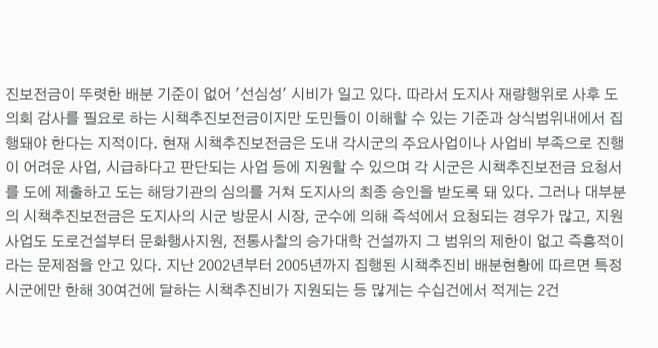진보전금이 뚜렷한 배분 기준이 없어 '선심성' 시비가 일고 있다. 따라서 도지사 재량행위로 사후 도의회 감사를 필요로 하는 시책추진보전금이지만 도민들이 이해할 수 있는 기준과 상식범위내에서 집행돼야 한다는 지적이다. 현재 시책추진보전금은 도내 각시군의 주요사업이나 사업비 부족으로 진행이 어려운 사업, 시급하다고 판단되는 사업 등에 지원할 수 있으며 각 시군은 시책추진보전금 요청서를 도에 제출하고 도는 해당기관의 심의를 거쳐 도지사의 최종 승인을 받도록 돼 있다. 그러나 대부분의 시책추진보전금은 도지사의 시군 방문시 시장, 군수에 의해 즉석에서 요청되는 경우가 많고, 지원사업도 도로건설부터 문화행사지원, 전통사찰의 승가대학 건설까지 그 범위의 제한이 없고 즉흥적이라는 문제점을 안고 있다. 지난 2002년부터 2005년까지 집행된 시책추진비 배분현황에 따르면 특정 시군에만 한해 30여건에 달하는 시책추진비가 지원되는 등 많게는 수십건에서 적게는 2건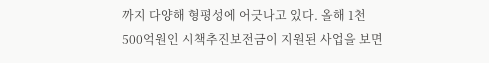까지 다양해 형평성에 어긋나고 있다. 올해 1천500억원인 시책추진보전금이 지원된 사업을 보면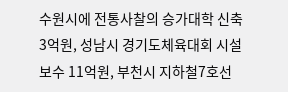수원시에 전통사찰의 승가대학 신축 3억원, 성남시 경기도체육대회 시설 보수 11억원, 부천시 지하철7호선